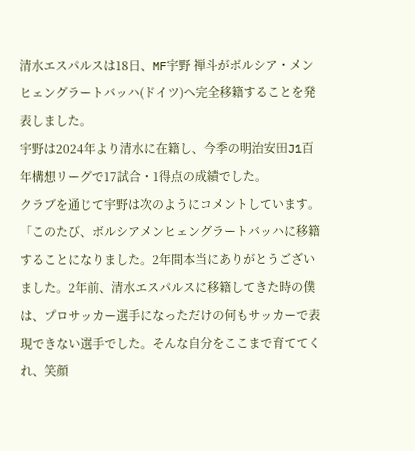清水エスパルスは18日、MF宇野 禅斗がボルシア・メンヒェングラートバッハ(ドイツ)へ完全移籍することを発表しました。
宇野は2024年より清水に在籍し、今季の明治安田J1百年構想リーグで17試合・1得点の成績でした。
クラブを通じて宇野は次のようにコメントしています。
「このたび、ボルシアメンヒェングラートバッハに移籍することになりました。2年間本当にありがとうございました。2年前、清水エスパルスに移籍してきた時の僕は、プロサッカー選手になっただけの何もサッカーで表現できない選手でした。そんな自分をここまで育ててくれ、笑顔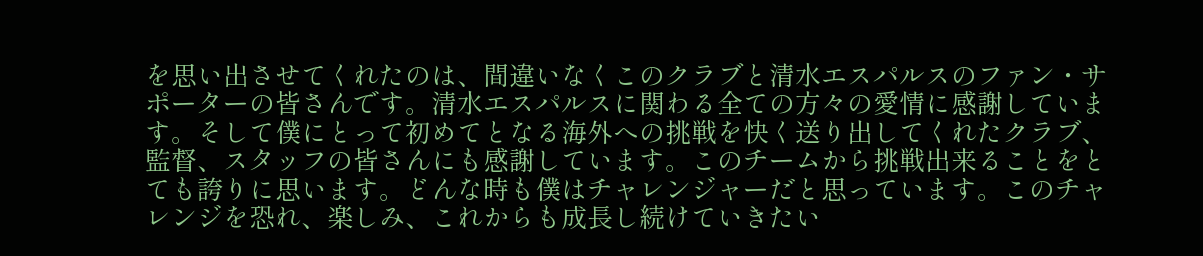を思い出させてくれたのは、間違いなくこのクラブと清水エスパルスのファン・サポーターの皆さんです。清水エスパルスに関わる全ての方々の愛情に感謝しています。そして僕にとって初めてとなる海外への挑戦を快く送り出してくれたクラブ、監督、スタッフの皆さんにも感謝しています。このチームから挑戦出来ることをとても誇りに思います。どんな時も僕はチャレンジャーだと思っています。このチャレンジを恐れ、楽しみ、これからも成長し続けていきたい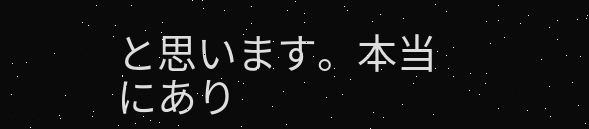と思います。本当にあり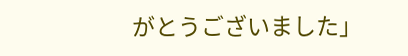がとうございました」